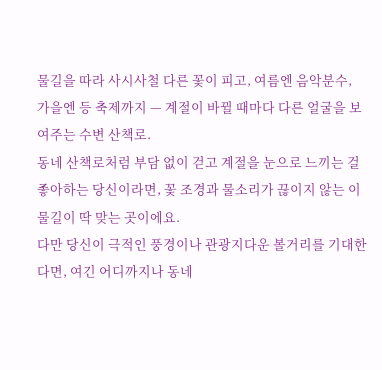물길을 따라 사시사철 다른 꽃이 피고, 여름엔 음악분수, 가을엔 등 축제까지 — 계절이 바뀔 때마다 다른 얼굴을 보여주는 수변 산책로.
동네 산책로처럼 부담 없이 걷고 계절을 눈으로 느끼는 걸 좋아하는 당신이라면, 꽃 조경과 물소리가 끊이지 않는 이 물길이 딱 맞는 곳이에요.
다만 당신이 극적인 풍경이나 관광지다운 볼거리를 기대한다면, 여긴 어디까지나 동네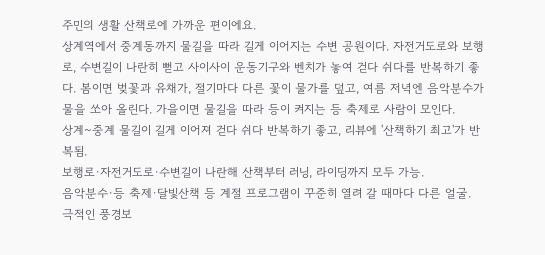주민의 생활 산책로에 가까운 편이에요.
상계역에서 중계동까지 물길을 따라 길게 이어지는 수변 공원이다. 자전거도로와 보행로, 수변길이 나란히 뻗고 사이사이 운동기구와 벤치가 놓여 걷다 쉬다를 반복하기 좋다. 봄이면 벚꽃과 유채가, 절기마다 다른 꽃이 물가를 덮고, 여름 저녁엔 음악분수가 물을 쏘아 올린다. 가을이면 물길을 따라 등이 켜지는 등 축제로 사람이 모인다.
상계~중계 물길이 길게 이어져 걷다 쉬다 반복하기 좋고, 리뷰에 '산책하기 최고'가 반복됨.
보행로·자전거도로·수변길이 나란해 산책부터 러닝, 라이딩까지 모두 가능.
음악분수·등 축제·달빛산책 등 계절 프로그램이 꾸준히 열려 갈 때마다 다른 얼굴.
극적인 풍경보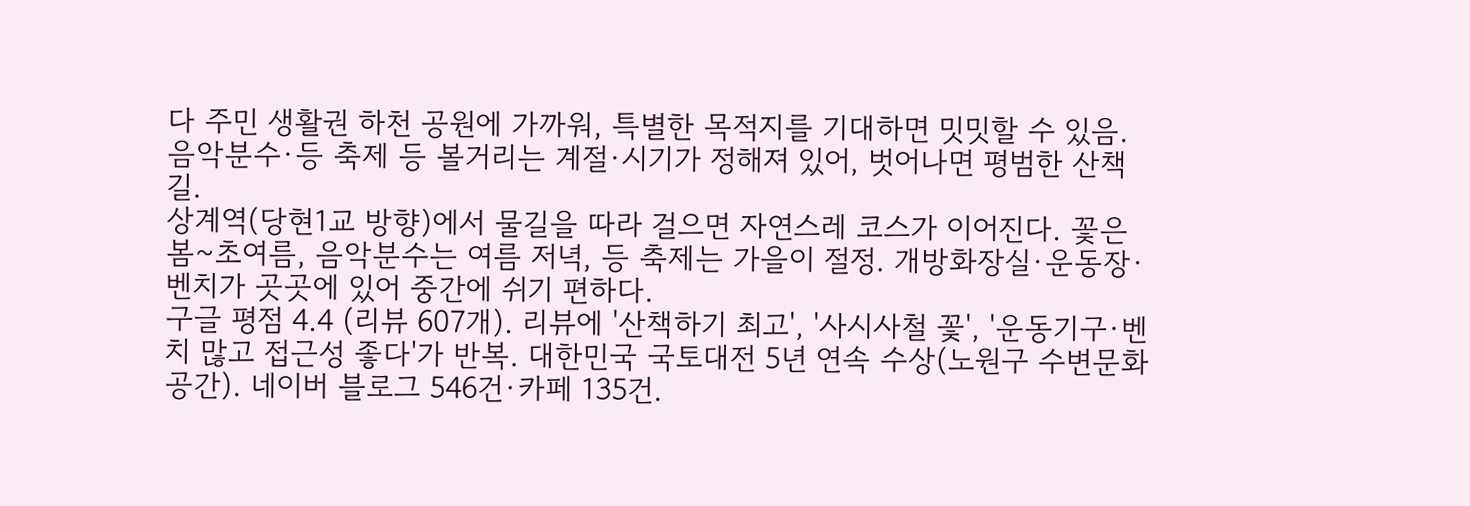다 주민 생활권 하천 공원에 가까워, 특별한 목적지를 기대하면 밋밋할 수 있음.
음악분수·등 축제 등 볼거리는 계절·시기가 정해져 있어, 벗어나면 평범한 산책길.
상계역(당현1교 방향)에서 물길을 따라 걸으면 자연스레 코스가 이어진다. 꽃은 봄~초여름, 음악분수는 여름 저녁, 등 축제는 가을이 절정. 개방화장실·운동장·벤치가 곳곳에 있어 중간에 쉬기 편하다.
구글 평점 4.4 (리뷰 607개). 리뷰에 '산책하기 최고', '사시사철 꽃', '운동기구·벤치 많고 접근성 좋다'가 반복. 대한민국 국토대전 5년 연속 수상(노원구 수변문화공간). 네이버 블로그 546건·카페 135건.